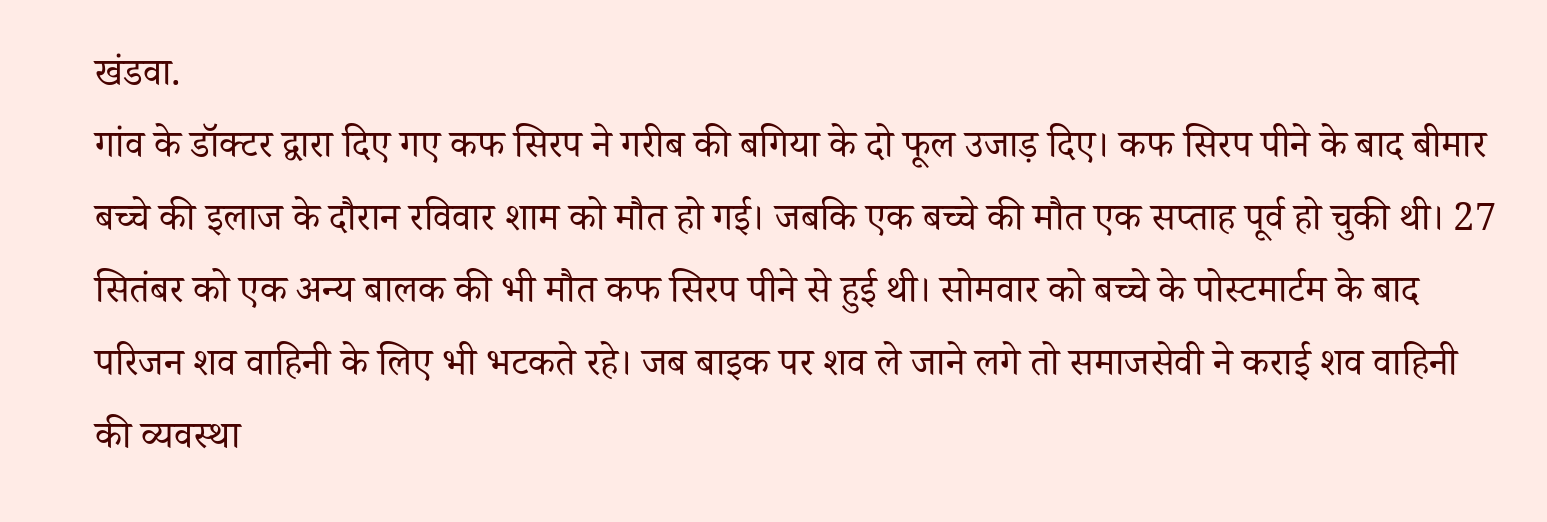खंडवा.
गांव के डॉक्टर द्वारा दिए गए कफ सिरप ने गरीब की बगिया के दो फूल उजाड़ दिए। कफ सिरप पीने के बाद बीमार बच्चे की इलाज के दौरान रविवार शाम को मौत हो गई। जबकि एक बच्चे की मौत एक सप्ताह पूर्व हो चुकी थी। 27 सितंबर को एक अन्य बालक की भी मौत कफ सिरप पीने से हुई थी। सोमवार को बच्चे के पोस्टमार्टम के बाद परिजन शव वाहिनी के लिए भी भटकते रहे। जब बाइक पर शव ले जाने लगे तो समाजसेवी ने कराई शव वाहिनी की व्यवस्था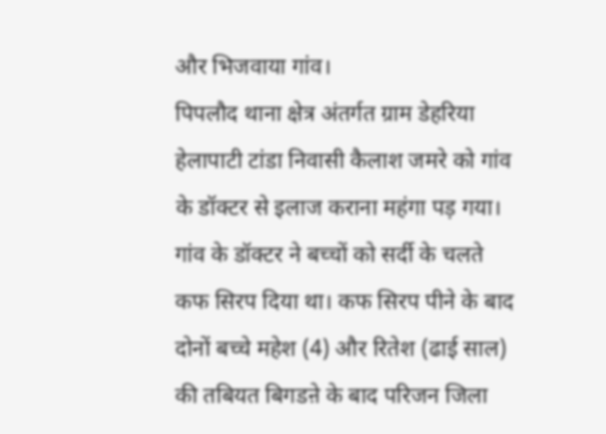और भिजवाया गांव।
पिपलौद थाना क्षेत्र अंतर्गत ग्राम डेहरिया हेलापाटी टांडा निवासी कैलाश जमरे को गांव के डॉक्टर से इलाज कराना महंगा पड़ गया। गांव के डॉक्टर ने बच्चों को सर्दी के चलते कफ सिरप दिया था। कफ सिरप पीने के बाद दोनों बच्चे महेश (4) और रितेश (ढाई साल) की तबियत बिगडऩे के बाद परिजन जिला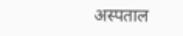अस्पताल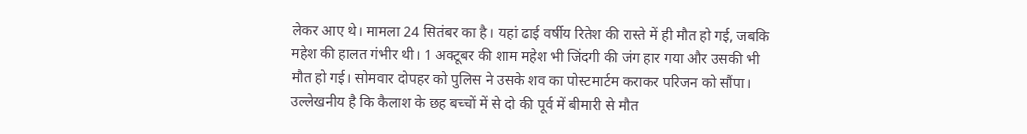लेकर आए थे। मामला 24 सितंबर का है। यहां ढाई वर्षीय रितेश की रास्ते में ही मौत हो गई, जबकि महेश की हालत गंभीर थी। 1 अक्टूबर की शाम महेश भी जिंदगी की जंग हार गया और उसकी भी मौत हो गई। सोमवार दोपहर को पुलिस ने उसके शव का पोस्टमार्टम कराकर परिजन को सौंपा। उल्लेखनीय है कि कैलाश के छह बच्चों में से दो की पूर्व में बीमारी से मौत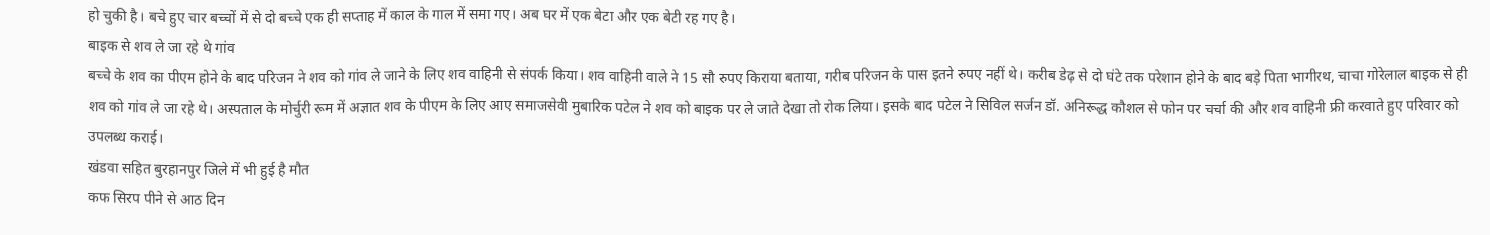हो चुकी है। बचे हुए चार बच्चों में से दो बच्चे एक ही सप्ताह में काल के गाल में समा गए। अब घर में एक बेटा और एक बेटी रह गए है।
बाइक से शव ले जा रहे थे गांव
बच्चे के शव का पीएम होने के बाद परिजन ने शव को गांव ले जाने के लिए शव वाहिनी से संपर्क किया। शव वाहिनी वाले ने 15 सौ रुपए किराया बताया, गरीब परिजन के पास इतने रुपए नहीं थे। करीब डेढ़ से दो घंटे तक परेशान होने के बाद बड़े पिता भागीरथ, चाचा गोरेलाल बाइक से ही शव को गांव ले जा रहे थे। अस्पताल के मोर्चुरी रूम में अज्ञात शव के पीएम के लिए आए समाजसेवी मुबारिक पटेल ने शव को बाइक पर ले जाते देखा तो रोक लिया। इसके बाद पटेल ने सिविल सर्जन डॉ. अनिरूद्ध कौशल से फोन पर चर्चा की और शव वाहिनी फ्री करवाते हुए परिवार को उपलब्ध कराई।
खंडवा सहित बुरहानपुर जिले में भी हुई है मौत
कफ सिरप पीने से आठ दिन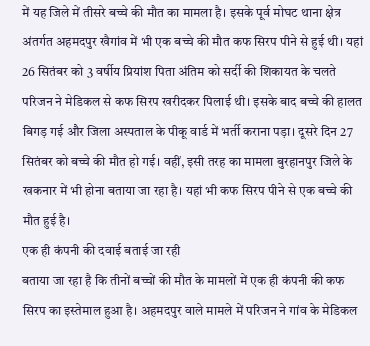में यह जिले में तीसरे बच्चे की मौत का मामला है। इसके पूर्व मोघट थाना क्षेत्र अंतर्गत अहमदपुर खैगांव में भी एक बच्चे की मौत कफ सिरप पीने से हुई थी। यहां 26 सितंबर को 3 वर्षीय प्रियांश पिता अंतिम को सर्दी की शिकायत के चलते परिजन ने मेडिकल से कफ सिरप खरीदकर पिलाई थी। इसके बाद बच्चे की हालत बिगड़ गई और जिला अस्पताल के पीकू वार्ड में भर्ती कराना पड़ा। दूसरे दिन 27 सितंबर को बच्चे की मौत हो गई। वहीं, इसी तरह का मामला बुरहानपुर जिले के खकनार में भी होना बताया जा रहा है। यहां भी कफ सिरप पीने से एक बच्चे की मौत हुई है।
एक ही कंपनी की दवाई बताई जा रही
बताया जा रहा है कि तीनों बच्चों की मौत के मामलों में एक ही कंपनी की कफ सिरप का इस्तेमाल हुआ है। अहमदपुर वाले मामले में परिजन ने गांव के मेडिकल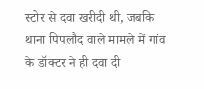स्टोर से दवा खरीदी थी, जबकि थाना पिपलौद वाले मामले में गांव के डॉक्टर ने ही दवा दी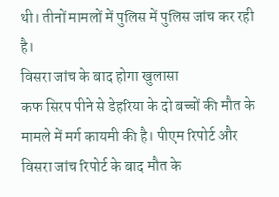थी। तीनों मामलों में पुलिस में पुलिस जांच कर रही है।
विसरा जांच के बाद होगा खुलासा
कफ सिरप पीने से डेहरिया के दो बच्चों की मौत के मामले में मर्ग कायमी की है। पीएम रिपोर्ट और विसरा जांच रिपोर्ट के बाद मौत के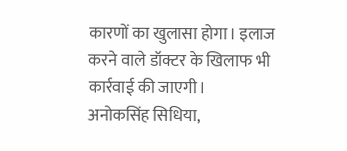कारणों का खुलासा होगा। इलाज करने वाले डॉक्टर के खिलाफ भी कार्रवाई की जाएगी।
अनोकसिंह सिधिया,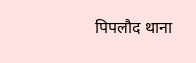पिपलौद थाना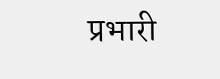प्रभारी